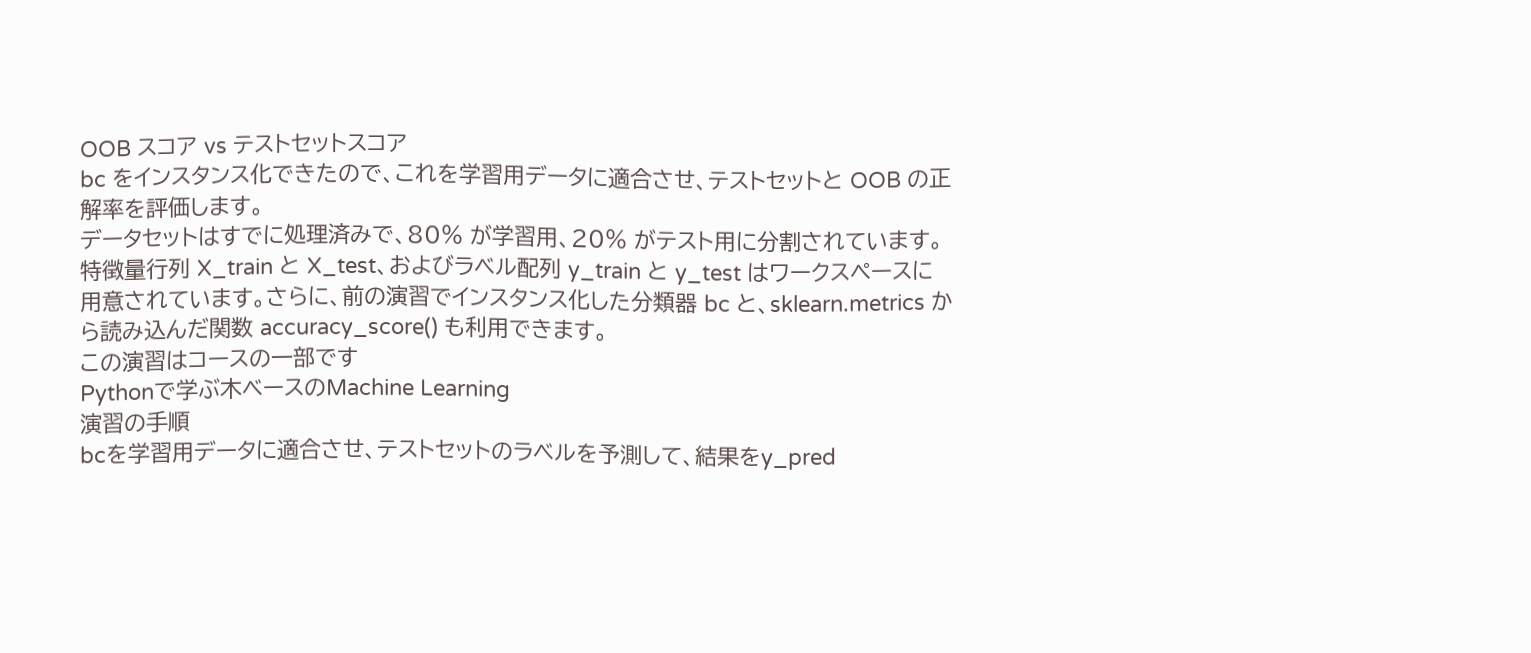OOB スコア vs テストセットスコア
bc をインスタンス化できたので、これを学習用データに適合させ、テストセットと OOB の正解率を評価します。
データセットはすでに処理済みで、80% が学習用、20% がテスト用に分割されています。特徴量行列 X_train と X_test、およびラベル配列 y_train と y_test はワークスペースに用意されています。さらに、前の演習でインスタンス化した分類器 bc と、sklearn.metrics から読み込んだ関数 accuracy_score() も利用できます。
この演習はコースの一部です
Pythonで学ぶ木ベースのMachine Learning
演習の手順
bcを学習用データに適合させ、テストセットのラベルを予測して、結果をy_pred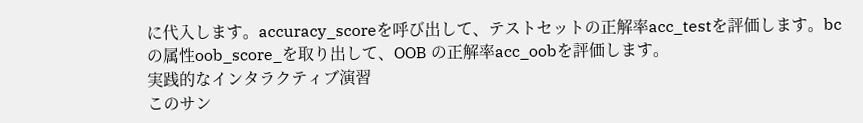に代入します。accuracy_scoreを呼び出して、テストセットの正解率acc_testを評価します。bcの属性oob_score_を取り出して、OOB の正解率acc_oobを評価します。
実践的なインタラクティブ演習
このサン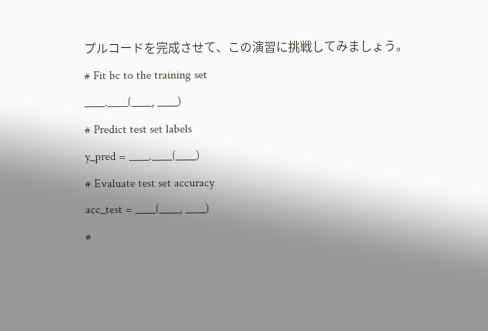プルコードを完成させて、この演習に挑戦してみましょう。
# Fit bc to the training set
____.____(____, ____)
# Predict test set labels
y_pred = ____.____(____)
# Evaluate test set accuracy
acc_test = ____(____, ____)
#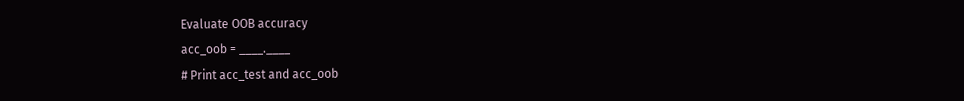Evaluate OOB accuracy
acc_oob = ____.____
# Print acc_test and acc_oob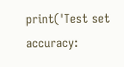print('Test set accuracy: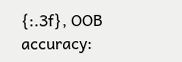{:.3f}, OOB accuracy: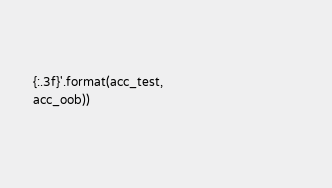{:.3f}'.format(acc_test, acc_oob))